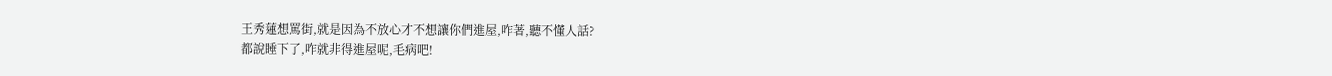王秀蓮想罵街,就是因為不放心才不想讓你們進屋,咋著,聽不懂人話?
都說睡下了,咋就非得進屋呢,毛病吧!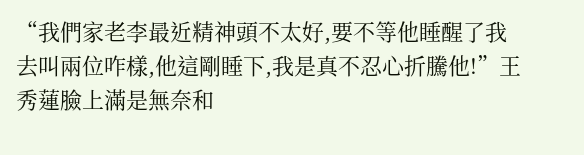“我們家老李最近精神頭不太好,要不等他睡醒了我去叫兩位咋樣,他這剛睡下,我是真不忍心折騰他!”王秀蓮臉上滿是無奈和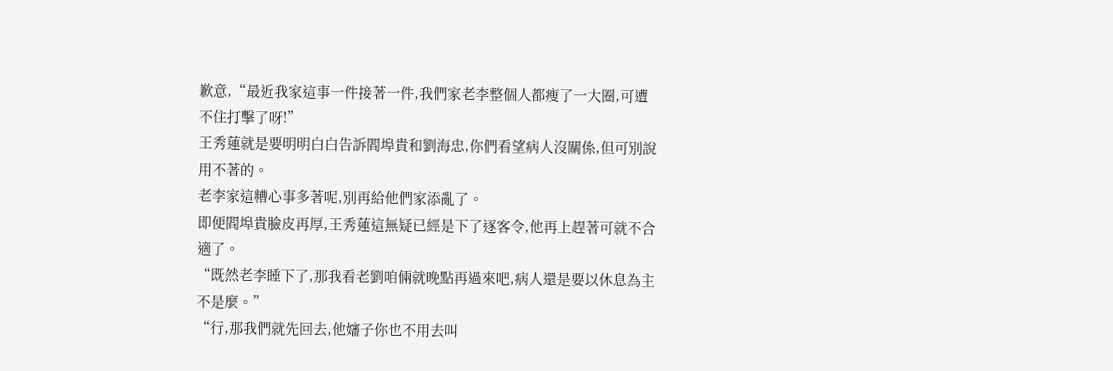歉意,“最近我家這事一件接著一件,我們家老李整個人都瘦了一大圈,可遭不住打擊了呀!”
王秀蓮就是要明明白白告訴閻埠貴和劉海忠,你們看望病人沒關係,但可別說用不著的。
老李家這糟心事多著呢,別再給他們家添亂了。
即便閻埠貴臉皮再厚,王秀蓮這無疑已經是下了逐客令,他再上趕著可就不合適了。
“既然老李睡下了,那我看老劉咱倆就晚點再過來吧,病人還是要以休息為主不是麼。”
“行,那我們就先回去,他嬸子你也不用去叫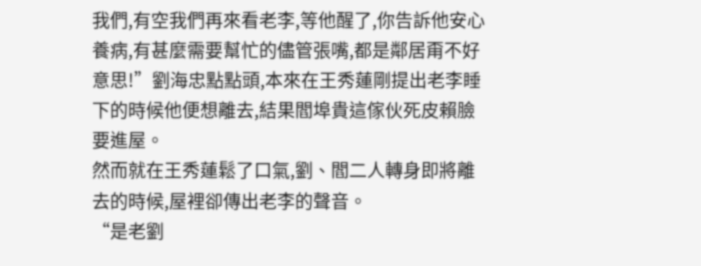我們,有空我們再來看老李,等他醒了,你告訴他安心養病,有甚麼需要幫忙的儘管張嘴,都是鄰居甭不好意思!”劉海忠點點頭,本來在王秀蓮剛提出老李睡下的時候他便想離去,結果閻埠貴這傢伙死皮賴臉要進屋。
然而就在王秀蓮鬆了口氣,劉、閻二人轉身即將離去的時候,屋裡卻傳出老李的聲音。
“是老劉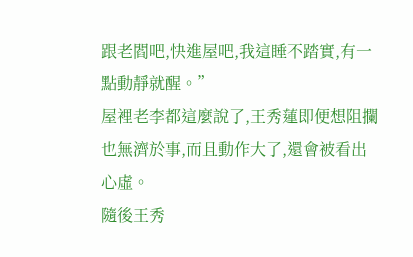跟老閻吧,快進屋吧,我這睡不踏實,有一點動靜就醒。”
屋裡老李都這麼說了,王秀蓮即便想阻攔也無濟於事,而且動作大了,還會被看出心虛。
隨後王秀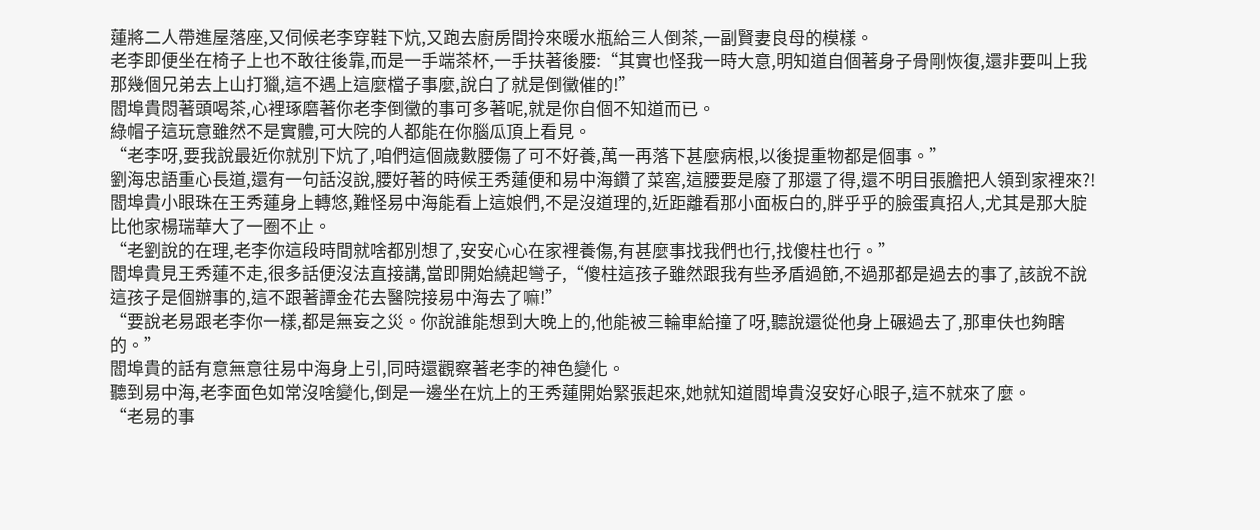蓮將二人帶進屋落座,又伺候老李穿鞋下炕,又跑去廚房間拎來暖水瓶給三人倒茶,一副賢妻良母的模樣。
老李即便坐在椅子上也不敢往後靠,而是一手端茶杯,一手扶著後腰:“其實也怪我一時大意,明知道自個著身子骨剛恢復,還非要叫上我那幾個兄弟去上山打獵,這不遇上這麼檔子事麼,說白了就是倒黴催的!”
閻埠貴悶著頭喝茶,心裡琢磨著你老李倒黴的事可多著呢,就是你自個不知道而已。
綠帽子這玩意雖然不是實體,可大院的人都能在你腦瓜頂上看見。
“老李呀,要我說最近你就別下炕了,咱們這個歲數腰傷了可不好養,萬一再落下甚麼病根,以後提重物都是個事。”
劉海忠語重心長道,還有一句話沒說,腰好著的時候王秀蓮便和易中海鑽了菜窖,這腰要是廢了那還了得,還不明目張膽把人領到家裡來?!
閻埠貴小眼珠在王秀蓮身上轉悠,難怪易中海能看上這娘們,不是沒道理的,近距離看那小面板白的,胖乎乎的臉蛋真招人,尤其是那大腚比他家楊瑞華大了一圈不止。
“老劉說的在理,老李你這段時間就啥都別想了,安安心心在家裡養傷,有甚麼事找我們也行,找傻柱也行。”
閻埠貴見王秀蓮不走,很多話便沒法直接講,當即開始繞起彎子,“傻柱這孩子雖然跟我有些矛盾過節,不過那都是過去的事了,該說不說這孩子是個辦事的,這不跟著譚金花去醫院接易中海去了嘛!”
“要說老易跟老李你一樣,都是無妄之災。你說誰能想到大晚上的,他能被三輪車給撞了呀,聽說還從他身上碾過去了,那車伕也夠瞎的。”
閻埠貴的話有意無意往易中海身上引,同時還觀察著老李的神色變化。
聽到易中海,老李面色如常沒啥變化,倒是一邊坐在炕上的王秀蓮開始緊張起來,她就知道閻埠貴沒安好心眼子,這不就來了麼。
“老易的事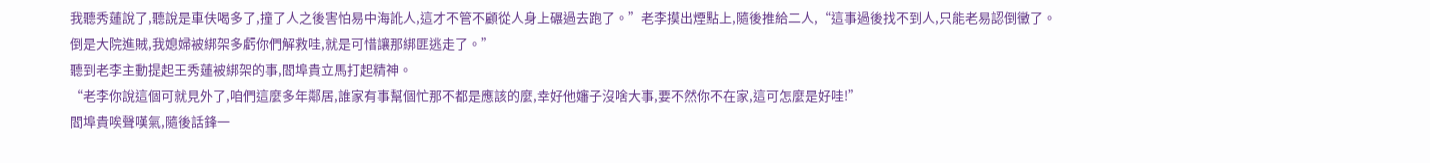我聽秀蓮說了,聽說是車伕喝多了,撞了人之後害怕易中海訛人,這才不管不顧從人身上碾過去跑了。”老李摸出煙點上,隨後推給二人,“這事過後找不到人,只能老易認倒黴了。倒是大院進賊,我媳婦被綁架多虧你們解救哇,就是可惜讓那綁匪逃走了。”
聽到老李主動提起王秀蓮被綁架的事,閻埠貴立馬打起精神。
“老李你說這個可就見外了,咱們這麼多年鄰居,誰家有事幫個忙那不都是應該的麼,幸好他嬸子沒啥大事,要不然你不在家,這可怎麼是好哇!”
閻埠貴唉聲嘆氣,隨後話鋒一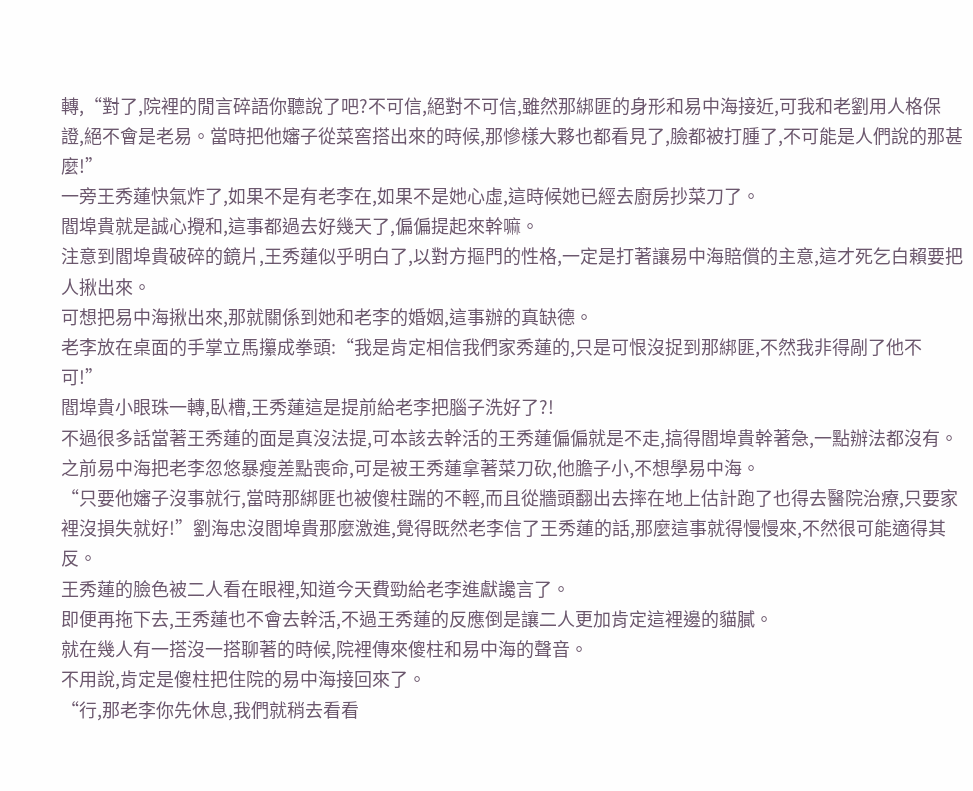轉,“對了,院裡的閒言碎語你聽說了吧?不可信,絕對不可信,雖然那綁匪的身形和易中海接近,可我和老劉用人格保證,絕不會是老易。當時把他嬸子從菜窖搭出來的時候,那慘樣大夥也都看見了,臉都被打腫了,不可能是人們說的那甚麼!”
一旁王秀蓮快氣炸了,如果不是有老李在,如果不是她心虛,這時候她已經去廚房抄菜刀了。
閻埠貴就是誠心攪和,這事都過去好幾天了,偏偏提起來幹嘛。
注意到閻埠貴破碎的鏡片,王秀蓮似乎明白了,以對方摳門的性格,一定是打著讓易中海賠償的主意,這才死乞白賴要把人揪出來。
可想把易中海揪出來,那就關係到她和老李的婚姻,這事辦的真缺德。
老李放在桌面的手掌立馬攥成拳頭:“我是肯定相信我們家秀蓮的,只是可恨沒捉到那綁匪,不然我非得剮了他不可!”
閻埠貴小眼珠一轉,臥槽,王秀蓮這是提前給老李把腦子洗好了?!
不過很多話當著王秀蓮的面是真沒法提,可本該去幹活的王秀蓮偏偏就是不走,搞得閻埠貴幹著急,一點辦法都沒有。
之前易中海把老李忽悠暴瘦差點喪命,可是被王秀蓮拿著菜刀砍,他膽子小,不想學易中海。
“只要他嬸子沒事就行,當時那綁匪也被傻柱踹的不輕,而且從牆頭翻出去摔在地上估計跑了也得去醫院治療,只要家裡沒損失就好!”劉海忠沒閻埠貴那麼激進,覺得既然老李信了王秀蓮的話,那麼這事就得慢慢來,不然很可能適得其反。
王秀蓮的臉色被二人看在眼裡,知道今天費勁給老李進獻讒言了。
即便再拖下去,王秀蓮也不會去幹活,不過王秀蓮的反應倒是讓二人更加肯定這裡邊的貓膩。
就在幾人有一搭沒一搭聊著的時候,院裡傳來傻柱和易中海的聲音。
不用說,肯定是傻柱把住院的易中海接回來了。
“行,那老李你先休息,我們就稍去看看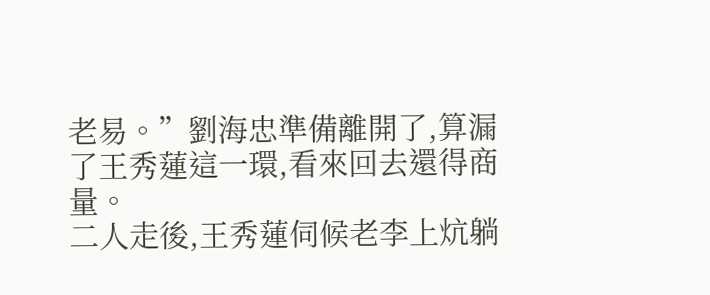老易。”劉海忠準備離開了,算漏了王秀蓮這一環,看來回去還得商量。
二人走後,王秀蓮伺候老李上炕躺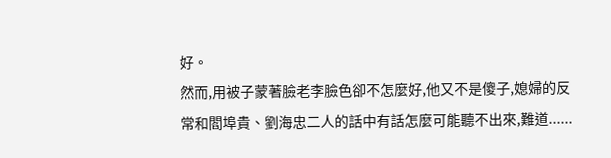好。
然而,用被子蒙著臉老李臉色卻不怎麼好,他又不是傻子,媳婦的反常和閻埠貴、劉海忠二人的話中有話怎麼可能聽不出來,難道......